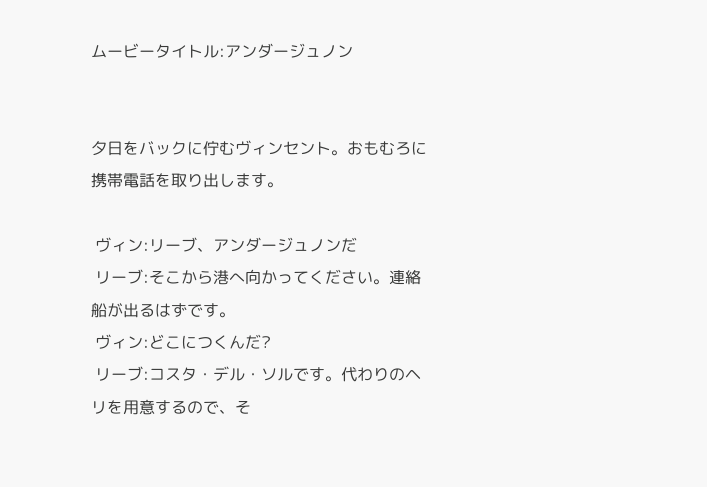ムービータイトル:アンダージュノン


夕日をバックに佇むヴィンセント。おもむろに携帯電話を取り出します。

 ヴィン:リーブ、アンダージュノンだ
 リーブ:そこから港へ向かってください。連絡船が出るはずです。
 ヴィン:どこにつくんだ?
 リーブ:コスタ・デル・ソルです。代わりのヘリを用意するので、そ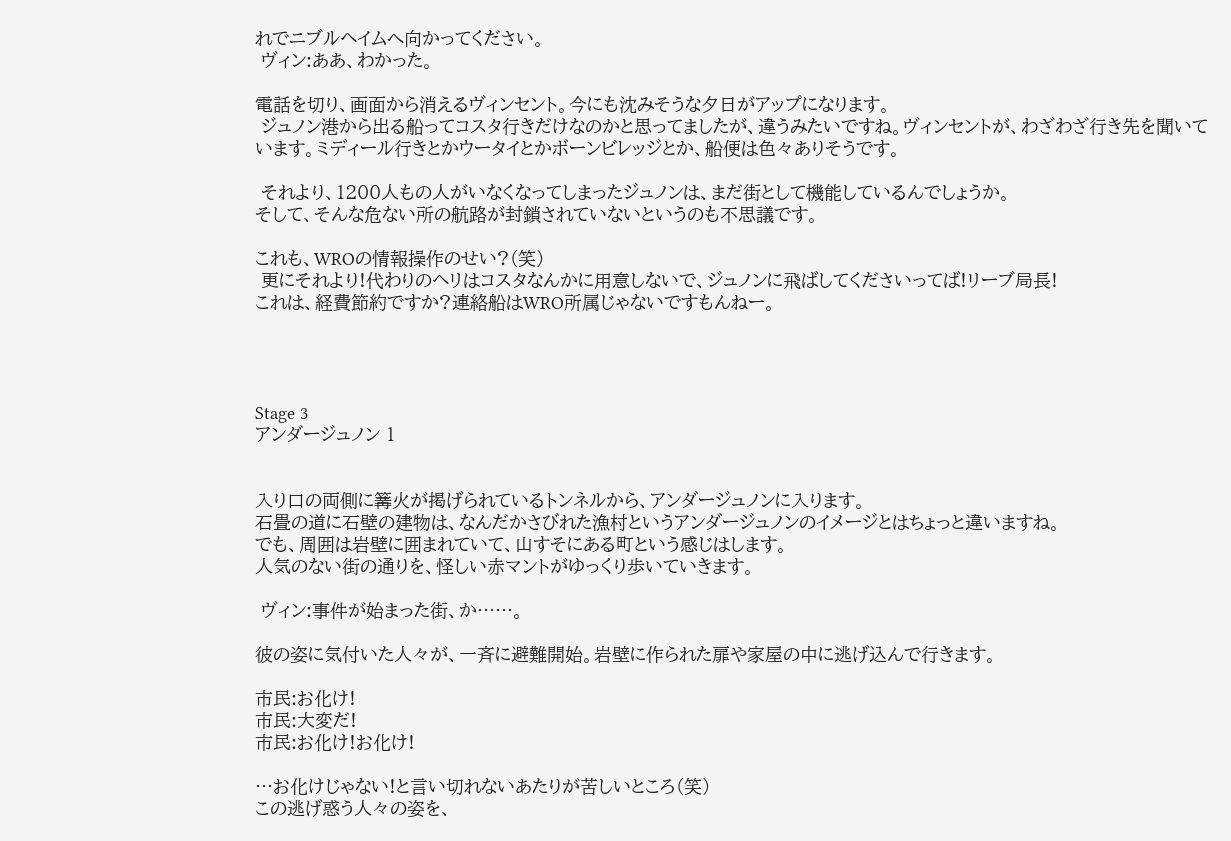れでニブルヘイムへ向かってください。
 ヴィン:ああ、わかった。

電話を切り、画面から消えるヴィンセント。今にも沈みそうな夕日がアップになります。
 ジュノン港から出る船ってコスタ行きだけなのかと思ってましたが、違うみたいですね。ヴィンセントが、わざわざ行き先を聞いて
います。ミディール行きとかウータイとかボーンビレッジとか、船便は色々ありそうです。

 それより、1200人もの人がいなくなってしまったジュノンは、まだ街として機能しているんでしょうか。
そして、そんな危ない所の航路が封鎖されていないというのも不思議です。

これも、WROの情報操作のせい?(笑)
 更にそれより!代わりのヘリはコスタなんかに用意しないで、ジュノンに飛ばしてくださいってば!リーブ局長!
これは、経費節約ですか?連絡船はWRO所属じゃないですもんねー。




Stage 3
アンダージュノン 1


入り口の両側に篝火が掲げられているトンネルから、アンダージュノンに入ります。
石畳の道に石壁の建物は、なんだかさびれた漁村というアンダージュノンのイメージとはちょっと違いますね。
でも、周囲は岩壁に囲まれていて、山すそにある町という感じはします。
人気のない街の通りを、怪しい赤マントがゆっくり歩いていきます。

 ヴィン:事件が始まった街、か……。

彼の姿に気付いた人々が、一斉に避難開始。岩壁に作られた扉や家屋の中に逃げ込んで行きます。

市民:お化け!
市民:大変だ!
市民:お化け!お化け!

…お化けじゃない!と言い切れないあたりが苦しいところ(笑)
この逃げ惑う人々の姿を、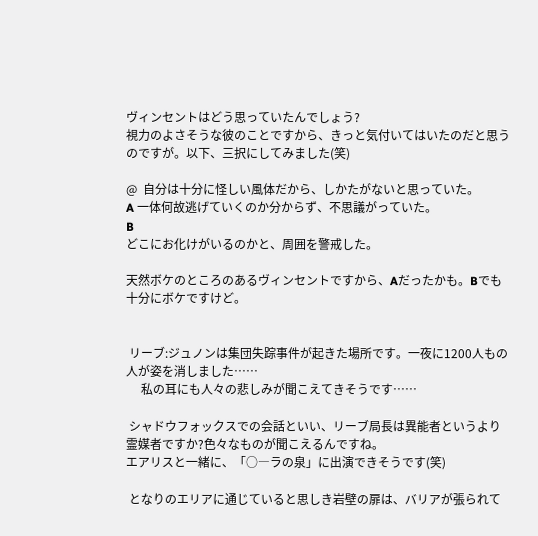ヴィンセントはどう思っていたんでしょう?
視力のよさそうな彼のことですから、きっと気付いてはいたのだと思うのですが。以下、三択にしてみました(笑)

@  自分は十分に怪しい風体だから、しかたがないと思っていた。
A 一体何故逃げていくのか分からず、不思議がっていた。
B
どこにお化けがいるのかと、周囲を警戒した。

天然ボケのところのあるヴィンセントですから、Aだったかも。Bでも十分にボケですけど。


 リーブ:ジュノンは集団失踪事件が起きた場所です。一夜に1200人もの人が姿を消しました……
     私の耳にも人々の悲しみが聞こえてきそうです……

 シャドウフォックスでの会話といい、リーブ局長は異能者というより霊媒者ですか?色々なものが聞こえるんですね。
エアリスと一緒に、「○―ラの泉」に出演できそうです(笑)

 となりのエリアに通じていると思しき岩壁の扉は、バリアが張られて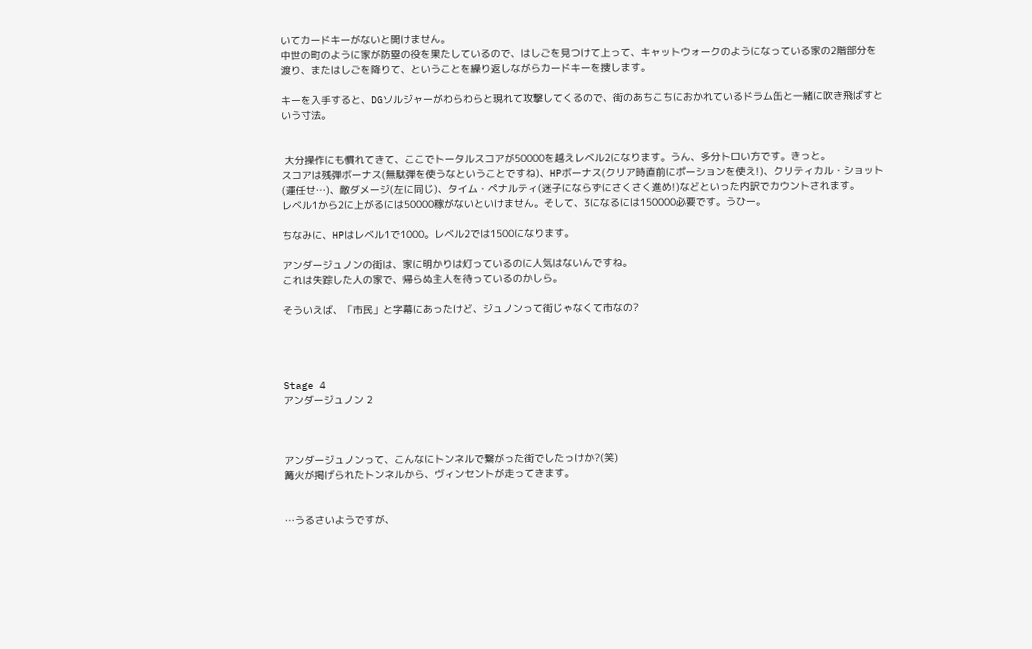いてカードキーがないと開けません。
中世の町のように家が防塁の役を果たしているので、はしごを見つけて上って、キャットウォークのようになっている家の2階部分を
渡り、またはしごを降りて、ということを繰り返しながらカードキーを捜します。

キーを入手すると、DGソルジャーがわらわらと現れて攻撃してくるので、街のあちこちにおかれているドラム缶と一緒に吹き飛ばすと
いう寸法。


 大分操作にも慣れてきて、ここでトータルスコアが50000を越えレベル2になります。うん、多分トロい方です。きっと。
スコアは残弾ボーナス(無駄弾を使うなということですね)、HPボーナス(クリア時直前にポーションを使え!)、クリティカル・ショット
(運任せ…)、敵ダメージ(左に同じ)、タイム・ペナルティ(迷子にならずにさくさく進め!)などといった内訳でカウントされます。
レベル1から2に上がるには50000稼がないといけません。そして、3になるには150000必要です。うひー。

ちなみに、HPはレベル1で1000。レベル2では1500になります。

アンダージュノンの街は、家に明かりは灯っているのに人気はないんですね。
これは失踪した人の家で、帰らぬ主人を待っているのかしら。

そういえば、「市民」と字幕にあったけど、ジュノンって街じゃなくて市なの?




Stage 4
アンダージュノン 2



アンダージュノンって、こんなにトンネルで繋がった街でしたっけか?(笑)
篝火が掲げられたトンネルから、ヴィンセントが走ってきます。


…うるさいようですが、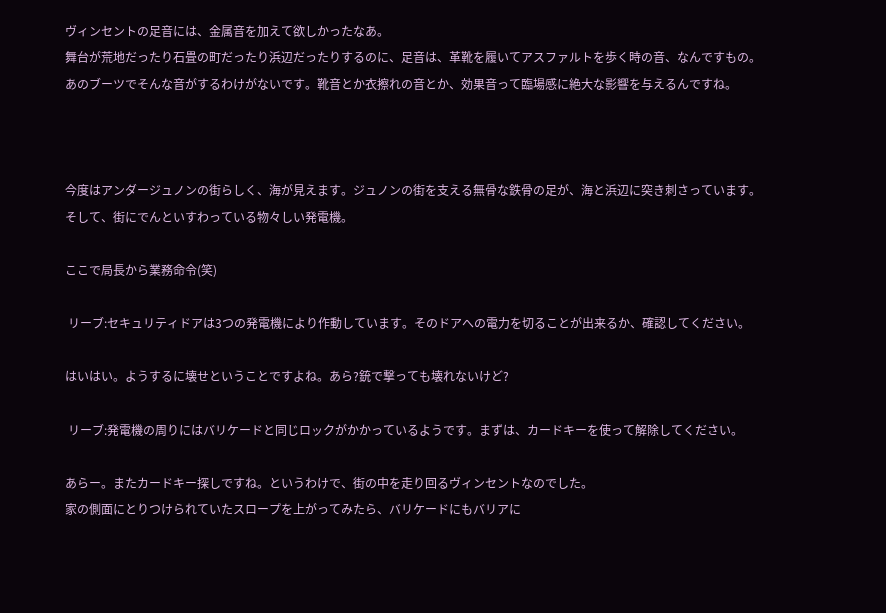ヴィンセントの足音には、金属音を加えて欲しかったなあ。
舞台が荒地だったり石畳の町だったり浜辺だったりするのに、足音は、革靴を履いてアスファルトを歩く時の音、なんですもの。
あのブーツでそんな音がするわけがないです。靴音とか衣擦れの音とか、効果音って臨場感に絶大な影響を与えるんですね。



今度はアンダージュノンの街らしく、海が見えます。ジュノンの街を支える無骨な鉄骨の足が、海と浜辺に突き刺さっています。
そして、街にでんといすわっている物々しい発電機。

ここで局長から業務命令(笑)

 リーブ:セキュリティドアは3つの発電機により作動しています。そのドアへの電力を切ることが出来るか、確認してください。

はいはい。ようするに壊せということですよね。あら?銃で撃っても壊れないけど?

 リーブ:発電機の周りにはバリケードと同じロックがかかっているようです。まずは、カードキーを使って解除してください。

あらー。またカードキー探しですね。というわけで、街の中を走り回るヴィンセントなのでした。
家の側面にとりつけられていたスロープを上がってみたら、バリケードにもバリアに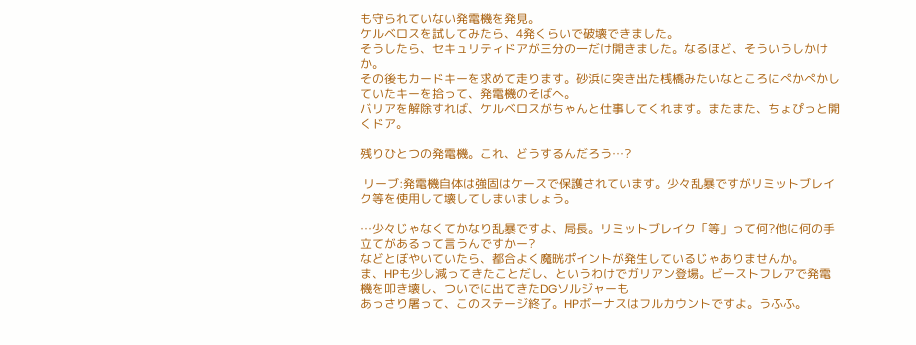も守られていない発電機を発見。
ケルベロスを試してみたら、4発くらいで破壊できました。
そうしたら、セキュリティドアが三分の一だけ開きました。なるほど、そういうしかけか。
その後もカードキーを求めて走ります。砂浜に突き出た桟橋みたいなところにぺかぺかしていたキーを拾って、発電機のそばへ。
バリアを解除すれば、ケルベロスがちゃんと仕事してくれます。またまた、ちょぴっと開くドア。

残りひとつの発電機。これ、どうするんだろう…?

 リーブ:発電機自体は強固はケースで保護されています。少々乱暴ですがリミットブレイク等を使用して壊してしまいましょう。

…少々じゃなくてかなり乱暴ですよ、局長。リミットブレイク「等」って何?他に何の手立てがあるって言うんですかー?
などとぼやいていたら、都合よく魔晄ポイントが発生しているじゃありませんか。
ま、HPも少し減ってきたことだし、というわけでガリアン登場。ビーストフレアで発電機を叩き壊し、ついでに出てきたDGソルジャーも
あっさり屠って、このステージ終了。HPボーナスはフルカウントですよ。うふふ。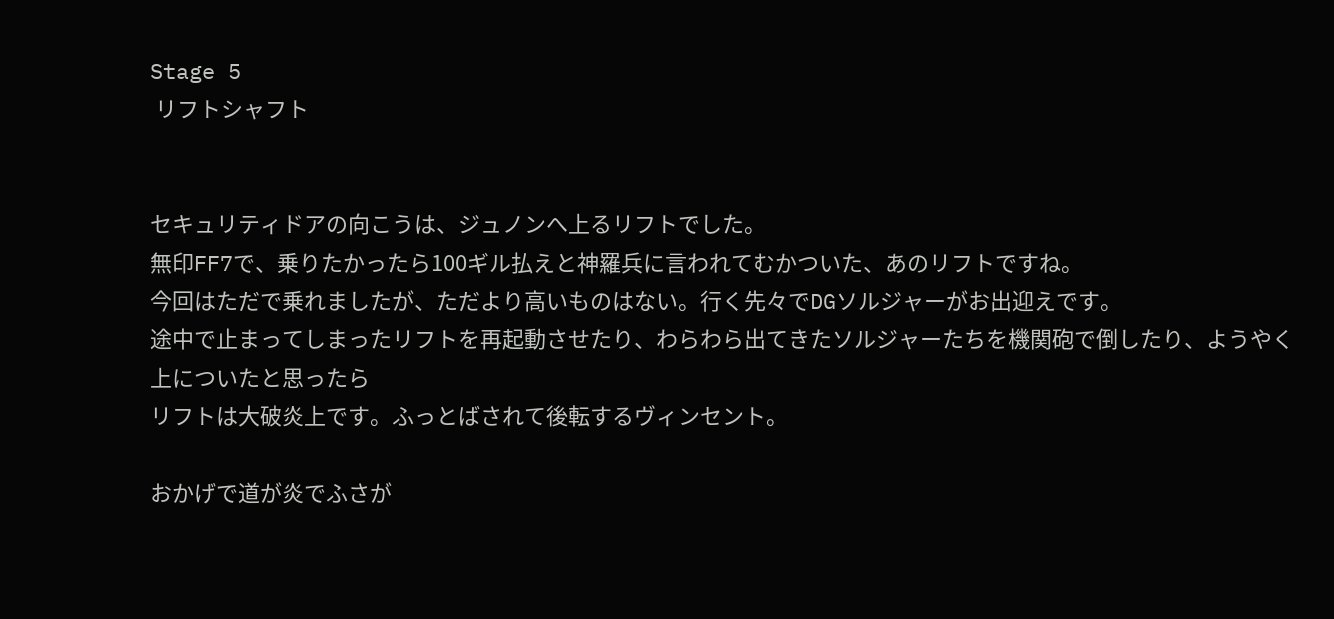Stage 5
 リフトシャフト


セキュリティドアの向こうは、ジュノンへ上るリフトでした。
無印FF7で、乗りたかったら100ギル払えと神羅兵に言われてむかついた、あのリフトですね。
今回はただで乗れましたが、ただより高いものはない。行く先々でDGソルジャーがお出迎えです。
途中で止まってしまったリフトを再起動させたり、わらわら出てきたソルジャーたちを機関砲で倒したり、ようやく上についたと思ったら
リフトは大破炎上です。ふっとばされて後転するヴィンセント。

おかげで道が炎でふさが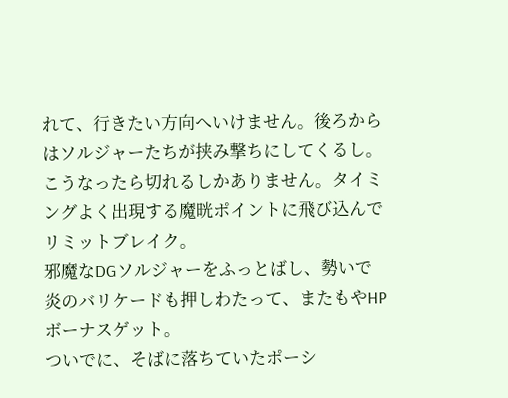れて、行きたい方向へいけません。後ろからはソルジャーたちが挟み撃ちにしてくるし。
こうなったら切れるしかありません。タイミングよく出現する魔晄ポイントに飛び込んでリミットブレイク。
邪魔なDGソルジャーをふっとばし、勢いで炎のバリケードも押しわたって、またもやHPボーナスゲット。
ついでに、そばに落ちていたポーシ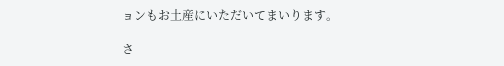ョンもお土産にいただいてまいります。

さ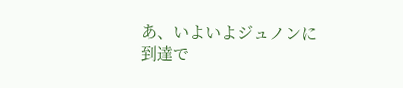あ、いよいよジュノンに到達で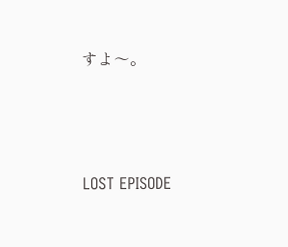すよ〜。





LOST EPISODE